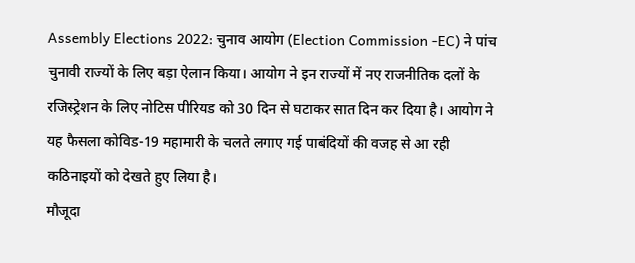Assembly Elections 2022: चुनाव आयोग (Election Commission -EC) ने पांच चुनावी राज्यों के लिए बड़ा ऐलान किया। आयोग ने इन राज्यों में नए राजनीतिक दलों के रजिस्ट्रेशन के लिए नोटिस पीरियड को 30 दिन से घटाकर सात दिन कर दिया है। आयोग ने यह फैसला कोविड-19 महामारी के चलते लगाए गई पाबंदियों की वजह से आ रही कठिनाइयों को देखते हुए लिया है।
मौजूदा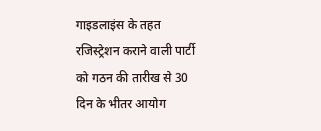गाइडलाइंस के तहत रजिस्ट्रेशन कराने वाली पार्टी को गठन की तारीख से 30 दिन के भीतर आयोग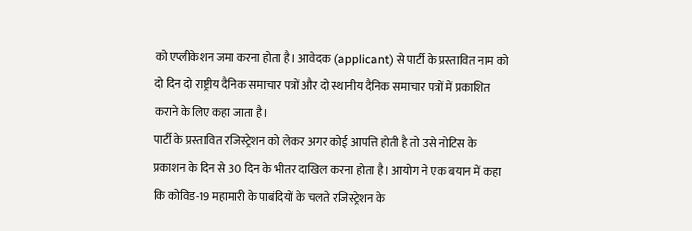को एप्लीकेशन जमा करना होता है। आवेदक (applicant) से पार्टी के प्रस्तावित नाम को दो दिन दो राष्ट्रीय दैनिक समाचार पत्रों और दो स्थानीय दैनिक समाचार पत्रों में प्रकाशित कराने के लिए कहा जाता है।
पार्टी के प्रस्तावित रजिस्ट्रेशन को लेकर अगर कोई आपत्ति होती है तो उसे नोटिस के प्रकाशन के दिन से 30 दिन के भीतर दाखिल करना होता है। आयोग ने एक बयान में कहा कि कोविड-19 महामारी के पाबंदियों के चलते रजिस्ट्रेशन के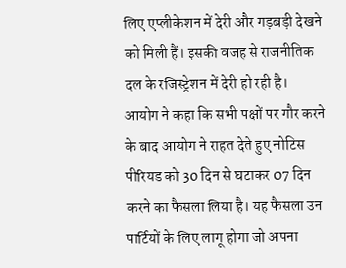लिए एप्लीकेशन में देरी और गड़बड़ी देखने को मिली हैं। इसकी वजह से राजनीतिक दल के रजिस्ट्रेशन में देरी हो रही है।
आयोग ने कहा कि सभी पक्षों पर गौर करने के बाद आयोग ने राहत देते हुए नोटिस पीरियड को 30 दिन से घटाकर 07 दिन करने का फैसला लिया है। यह फैसला उन पार्टियों के लिए लागू होगा जो अपना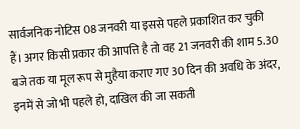सार्वजनिक नोटिस 08 जनवरी या इससे पहले प्रकाशित कर चुकी हैं। अगर किसी प्रकार की आपत्ति है तो वह 21 जनवरी की शाम 5.30 बजे तक या मूल रूप से मुहैया कराए गए 30 दिन की अवधि के अंदर, इनमें से जो भी पहले हो, दाखिल की जा सकती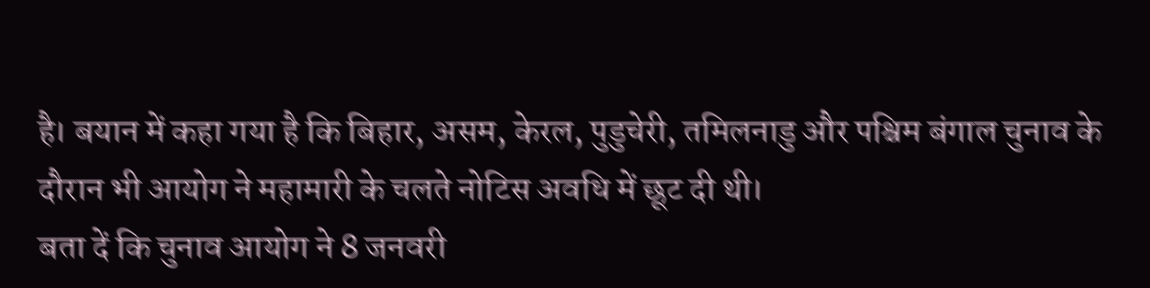है। बयान में कहा गया है कि बिहार, असम, केरल, पुडुचेरी, तमिलनाडु और पश्चिम बंगाल चुनाव के दौरान भी आयोग ने महामारी के चलते नोटिस अवधि में छूट दी थी।
बता दें कि चुनाव आयोग ने 8 जनवरी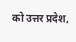को उत्तर प्रदेश,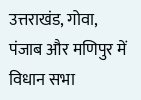उत्तराखंड, गोवा, पंजाब और मणिपुर में विधान सभा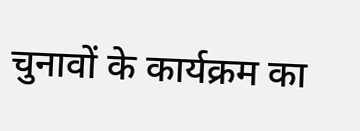चुनावों के कार्यक्रम का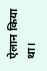ऐलान किया था।